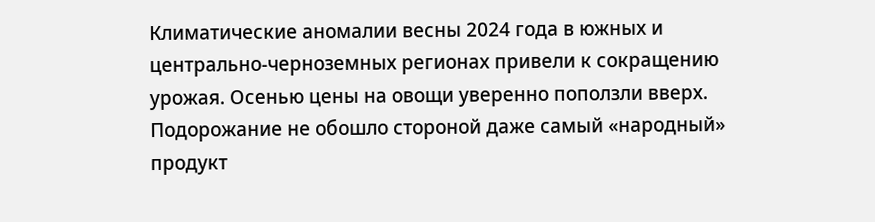Климатические аномалии весны 2024 года в южных и центрально-черноземных регионах привели к сокращению урожая. Осенью цены на овощи уверенно поползли вверх. Подорожание не обошло стороной даже самый «народный» продукт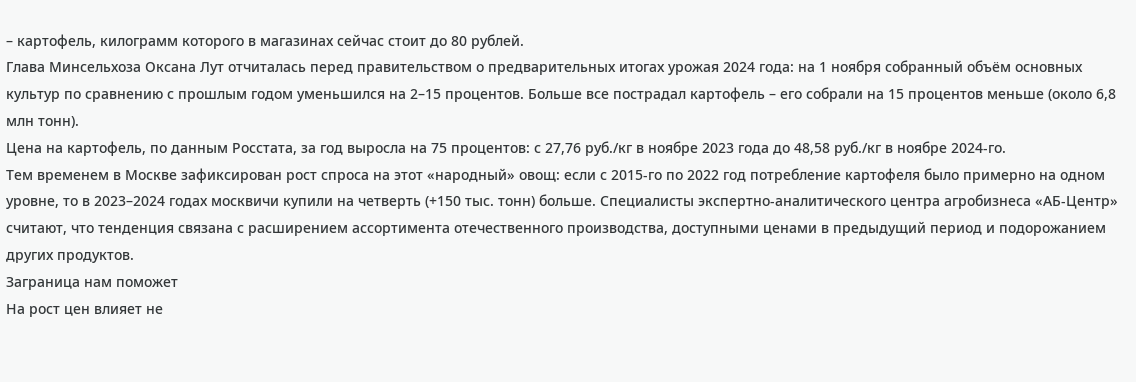– картофель, килограмм которого в магазинах сейчас стоит до 80 рублей.
Глава Минсельхоза Оксана Лут отчиталась перед правительством о предварительных итогах урожая 2024 года: на 1 ноября собранный объём основных культур по сравнению с прошлым годом уменьшился на 2–15 процентов. Больше все пострадал картофель – его собрали на 15 процентов меньше (около 6,8 млн тонн).
Цена на картофель, по данным Росстата, за год выросла на 75 процентов: с 27,76 руб./кг в ноябре 2023 года до 48,58 руб./кг в ноябре 2024-го.
Тем временем в Москве зафиксирован рост спроса на этот «народный» овощ: если с 2015-го по 2022 год потребление картофеля было примерно на одном уровне, то в 2023–2024 годах москвичи купили на четверть (+150 тыс. тонн) больше. Специалисты экспертно-аналитического центра агробизнеса «АБ-Центр» считают, что тенденция связана с расширением ассортимента отечественного производства, доступными ценами в предыдущий период и подорожанием других продуктов.
Заграница нам поможет
На рост цен влияет не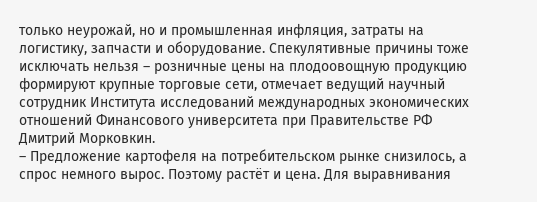только неурожай, но и промышленная инфляция, затраты на логистику, запчасти и оборудование. Спекулятивные причины тоже исключать нельзя – розничные цены на плодоовощную продукцию формируют крупные торговые сети, отмечает ведущий научный сотрудник Института исследований международных экономических отношений Финансового университета при Правительстве РФ Дмитрий Морковкин.
– Предложение картофеля на потребительском рынке снизилось, а спрос немного вырос. Поэтому растёт и цена. Для выравнивания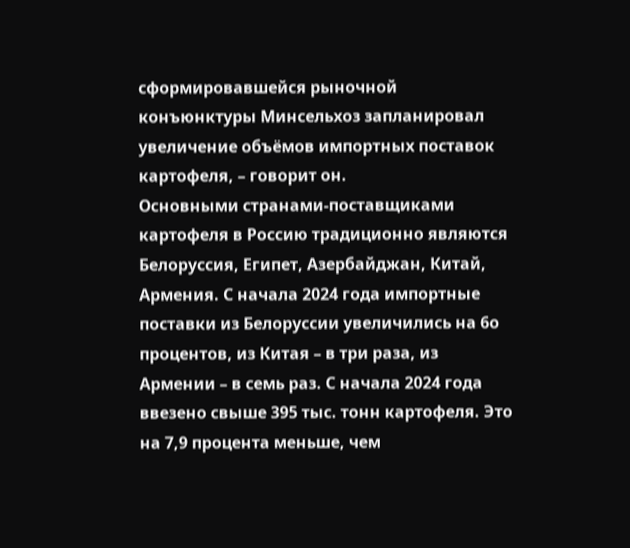сформировавшейся рыночной конъюнктуры Минсельхоз запланировал увеличение объёмов импортных поставок картофеля, – говорит он.
Основными странами-поставщиками картофеля в Россию традиционно являются Белоруссия, Египет, Азербайджан, Китай, Армения. С начала 2024 года импортные поставки из Белоруссии увеличились на 6о процентов, из Китая – в три раза, из Армении – в семь раз. С начала 2024 года ввезено свыше 395 тыс. тонн картофеля. Это на 7,9 процента меньше, чем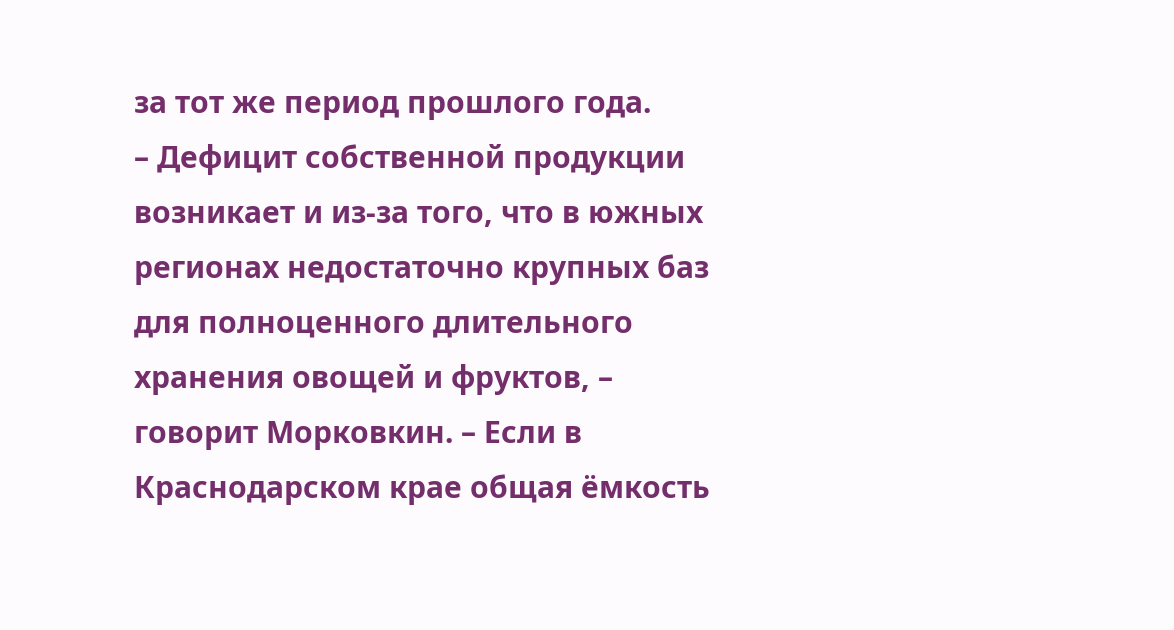за тот же период прошлого года.
– Дефицит собственной продукции возникает и из-за того, что в южных регионах недостаточно крупных баз для полноценного длительного хранения овощей и фруктов, – говорит Морковкин. – Если в Краснодарском крае общая ёмкость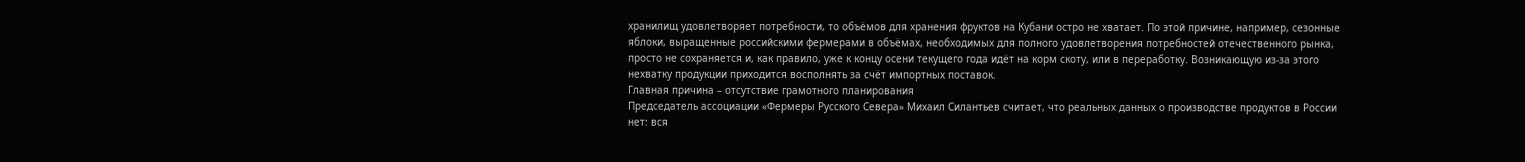хранилищ удовлетворяет потребности, то объёмов для хранения фруктов на Кубани остро не хватает. По этой причине, например, сезонные яблоки, выращенные российскими фермерами в объёмах, необходимых для полного удовлетворения потребностей отечественного рынка, просто не сохраняется и, как правило, уже к концу осени текущего года идёт на корм скоту, или в переработку. Возникающую из-за этого нехватку продукции приходится восполнять за счёт импортных поставок.
Главная причина – отсутствие грамотного планирования
Председатель ассоциации «Фермеры Русского Севера» Михаил Силантьев считает, что реальных данных о производстве продуктов в России нет: вся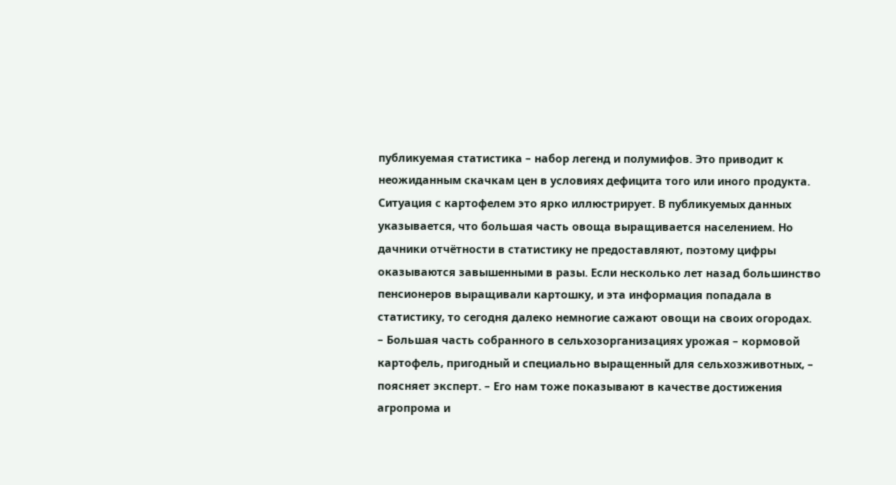публикуемая статистика – набор легенд и полумифов. Это приводит к неожиданным скачкам цен в условиях дефицита того или иного продукта. Ситуация с картофелем это ярко иллюстрирует. В публикуемых данных указывается, что большая часть овоща выращивается населением. Но дачники отчётности в статистику не предоставляют, поэтому цифры оказываются завышенными в разы. Если несколько лет назад большинство пенсионеров выращивали картошку, и эта информация попадала в статистику, то сегодня далеко немногие сажают овощи на своих огородах.
– Большая часть собранного в сельхозорганизациях урожая – кормовой картофель, пригодный и специально выращенный для сельхозживотных, – поясняет эксперт. – Его нам тоже показывают в качестве достижения агропрома и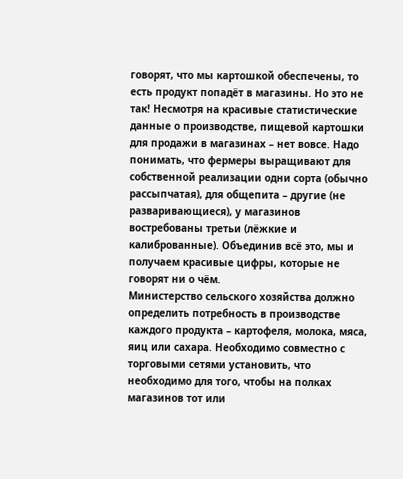говорят, что мы картошкой обеспечены, то есть продукт попадёт в магазины. Но это не так! Несмотря на красивые статистические данные о производстве, пищевой картошки для продажи в магазинах – нет вовсе. Надо понимать, что фермеры выращивают для собственной реализации одни сорта (обычно рассыпчатая), для общепита – другие (не разваривающиеся), у магазинов востребованы третьи (лёжкие и калиброванные). Объединив всё это, мы и получаем красивые цифры, которые не говорят ни о чём.
Министерство сельского хозяйства должно определить потребность в производстве каждого продукта – картофеля, молока, мяса, яиц или сахара. Необходимо совместно с торговыми сетями установить, что необходимо для того, чтобы на полках магазинов тот или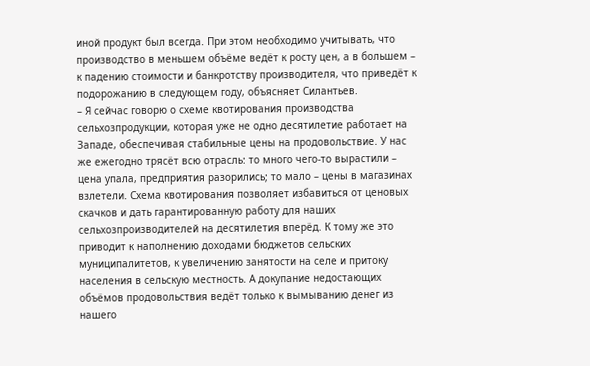иной продукт был всегда. При этом необходимо учитывать, что производство в меньшем объёме ведёт к росту цен, а в большем – к падению стоимости и банкротству производителя, что приведёт к подорожанию в следующем году, объясняет Силантьев.
– Я сейчас говорю о схеме квотирования производства сельхозпродукции, которая уже не одно десятилетие работает на Западе, обеспечивая стабильные цены на продовольствие. У нас же ежегодно трясёт всю отрасль: то много чего-то вырастили – цена упала, предприятия разорились; то мало – цены в магазинах взлетели. Схема квотирования позволяет избавиться от ценовых скачков и дать гарантированную работу для наших сельхозпроизводителей на десятилетия вперёд. К тому же это приводит к наполнению доходами бюджетов сельских муниципалитетов, к увеличению занятости на селе и притоку населения в сельскую местность. А докупание недостающих объёмов продовольствия ведёт только к вымыванию денег из нашего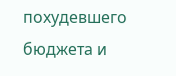похудевшего бюджета и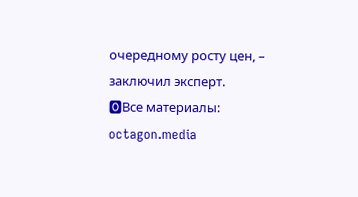очередному росту цен, – заключил эксперт.
🅾Все материалы: octagon.media